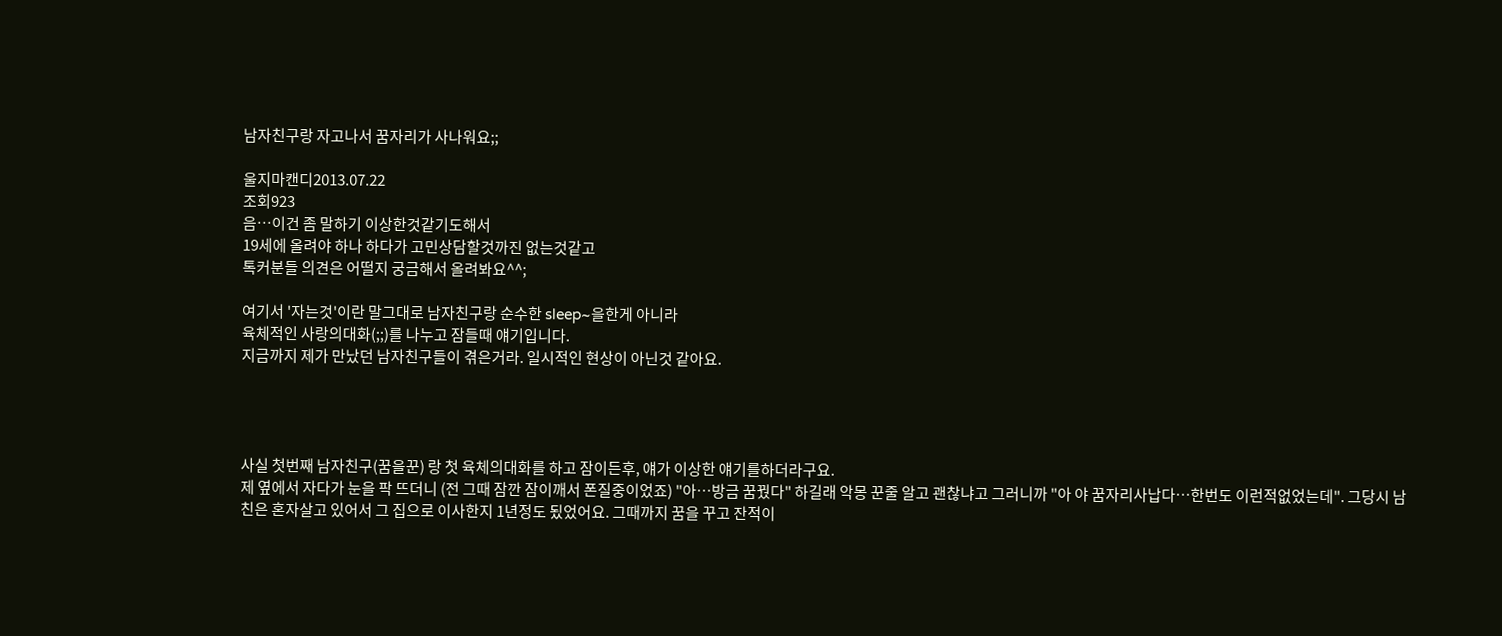남자친구랑 자고나서 꿈자리가 사나워요;;

울지마캔디2013.07.22
조회923
음…이건 좀 말하기 이상한것같기도해서
19세에 올려야 하나 하다가 고민상담할것까진 없는것같고
톡커분들 의견은 어떨지 궁금해서 올려봐요^^;

여기서 '자는것'이란 말그대로 남자친구랑 순수한 sleep~을한게 아니라
육체적인 사랑의대화(;;)를 나누고 잠들때 얘기입니다.
지금까지 제가 만났던 남자친구들이 겪은거라. 일시적인 현상이 아닌것 같아요.




사실 첫번째 남자친구(꿈을꾼) 랑 첫 육체의대화를 하고 잠이든후, 얘가 이상한 얘기를하더라구요.
제 옆에서 자다가 눈을 팍 뜨더니 (전 그때 잠깐 잠이깨서 폰질중이었죠) "아…방금 꿈꿨다" 하길래 악몽 꾼줄 알고 괜찮냐고 그러니까 "아 야 꿈자리사납다…한번도 이런적없었는데". 그당시 남친은 혼자살고 있어서 그 집으로 이사한지 1년정도 됬었어요. 그때까지 꿈을 꾸고 잔적이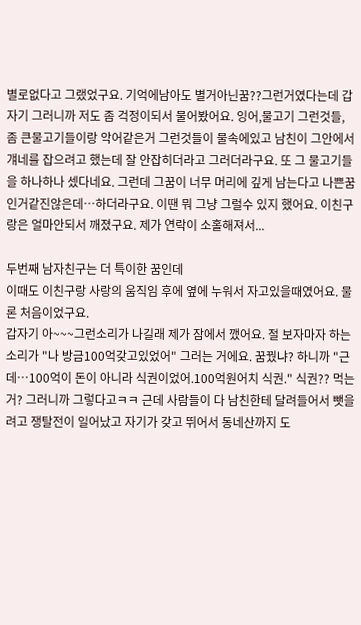별로없다고 그랬었구요. 기억에남아도 별거아닌꿈??그런거였다는데 갑자기 그러니까 저도 좀 걱정이되서 물어봤어요. 잉어,물고기 그런것들, 좀 큰물고기들이랑 악어같은거 그런것들이 물속에있고 남친이 그안에서 걔네를 잡으려고 했는데 잘 안잡히더라고 그러더라구요. 또 그 물고기들을 하나하나 셌다네요. 그런데 그꿈이 너무 머리에 깊게 남는다고 나쁜꿈인거같진않은데…하더라구요. 이땐 뭐 그냥 그럴수 있지 했어요. 이친구랑은 얼마안되서 깨졌구요. 제가 연락이 소홀해져서...

두번째 남자친구는 더 특이한 꿈인데
이때도 이친구랑 사랑의 움직임 후에 옆에 누워서 자고있을때였어요. 물론 처음이었구요.
갑자기 아~~~그런소리가 나길래 제가 잠에서 깼어요. 절 보자마자 하는소리가 "나 방금100억갖고있었어" 그러는 거에요. 꿈꿨냐? 하니까 "근데…100억이 돈이 아니라 식권이었어.100억원어치 식권." 식권?? 먹는거? 그러니까 그렇다고ㅋㅋ 근데 사람들이 다 남친한테 달려들어서 뺏을려고 쟁탈전이 일어났고 자기가 갖고 뛰어서 동네산까지 도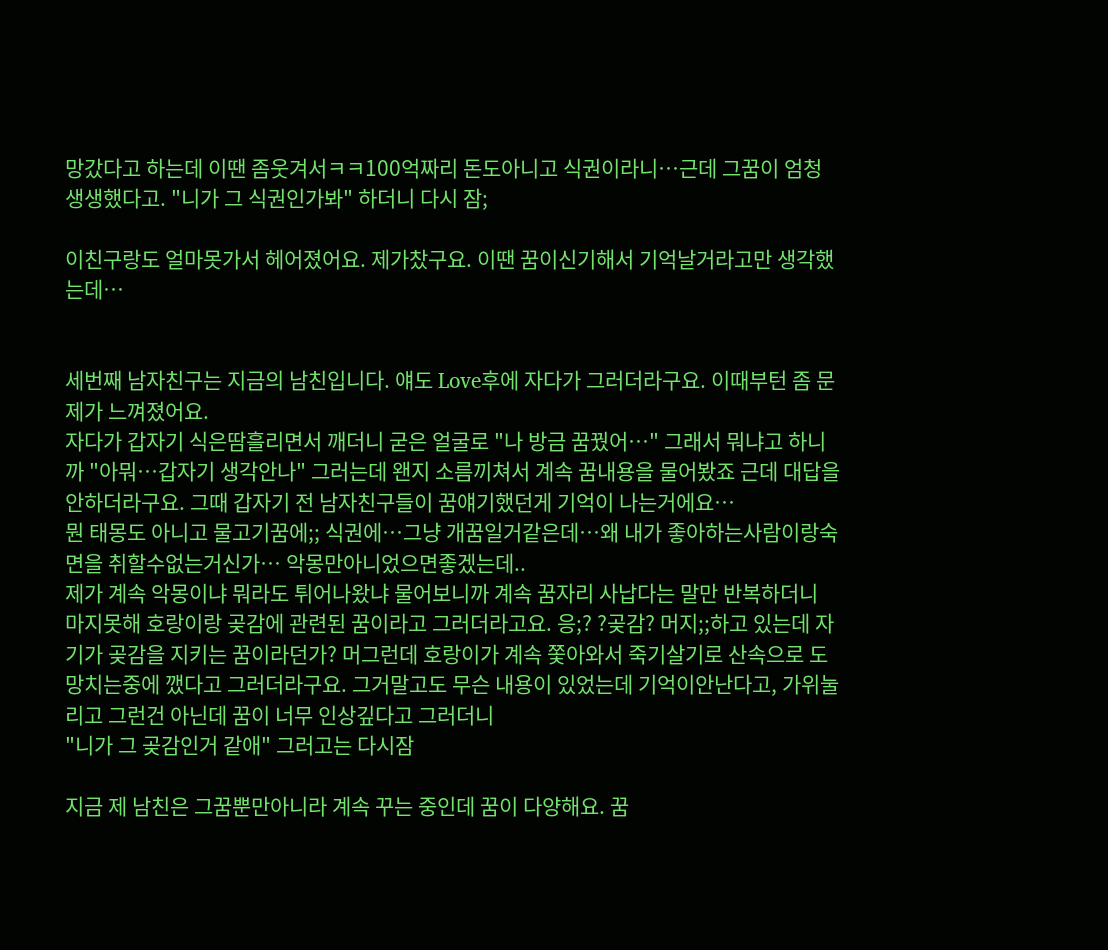망갔다고 하는데 이땐 좀웃겨서ㅋㅋ100억짜리 돈도아니고 식권이라니…근데 그꿈이 엄청 생생했다고. "니가 그 식권인가봐" 하더니 다시 잠;

이친구랑도 얼마못가서 헤어졌어요. 제가찼구요. 이땐 꿈이신기해서 기억날거라고만 생각했는데…


세번째 남자친구는 지금의 남친입니다. 얘도 Love후에 자다가 그러더라구요. 이때부턴 좀 문제가 느껴졌어요.
자다가 갑자기 식은땀흘리면서 깨더니 굳은 얼굴로 "나 방금 꿈꿨어…" 그래서 뭐냐고 하니까 "아뭐…갑자기 생각안나" 그러는데 왠지 소름끼쳐서 계속 꿈내용을 물어봤죠 근데 대답을 안하더라구요. 그때 갑자기 전 남자친구들이 꿈얘기했던게 기억이 나는거에요…
뭔 태몽도 아니고 물고기꿈에;; 식권에…그냥 개꿈일거같은데…왜 내가 좋아하는사람이랑숙면을 취할수없는거신가… 악몽만아니었으면좋겠는데..
제가 계속 악몽이냐 뭐라도 튀어나왔냐 물어보니까 계속 꿈자리 사납다는 말만 반복하더니 마지못해 호랑이랑 곶감에 관련된 꿈이라고 그러더라고요. 응;? ?곶감? 머지;;하고 있는데 자기가 곶감을 지키는 꿈이라던가? 머그런데 호랑이가 계속 쫓아와서 죽기살기로 산속으로 도망치는중에 깼다고 그러더라구요. 그거말고도 무슨 내용이 있었는데 기억이안난다고, 가위눌리고 그런건 아닌데 꿈이 너무 인상깊다고 그러더니
"니가 그 곶감인거 같애" 그러고는 다시잠

지금 제 남친은 그꿈뿐만아니라 계속 꾸는 중인데 꿈이 다양해요. 꿈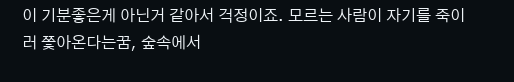이 기분좋은게 아닌거 같아서 걱정이죠. 모르는 사람이 자기를 죽이러 쫓아온다는꿈, 숲속에서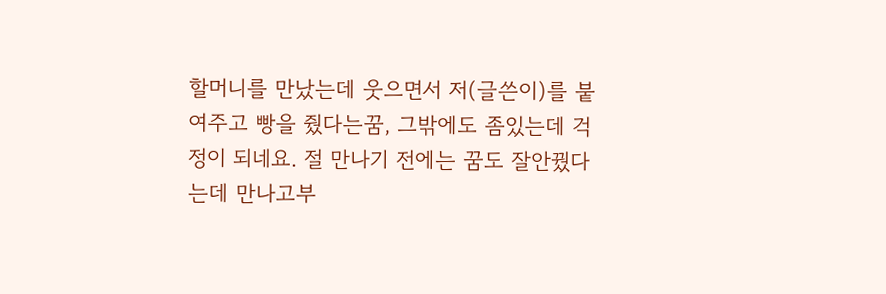할머니를 만났는데 웃으면서 저(글쓴이)를 붙여주고 빵을 줬다는꿈, 그밖에도 좀있는데 걱정이 되네요. 절 만나기 전에는 꿈도 잘안꿨다는데 만나고부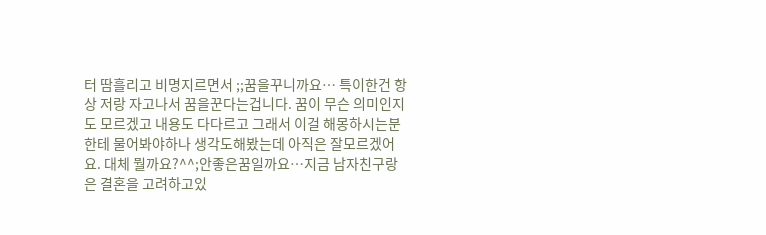터 땀흘리고 비명지르면서 ;;꿈을꾸니까요… 특이한건 항상 저랑 자고나서 꿈을꾼다는겁니다. 꿈이 무슨 의미인지도 모르겠고 내용도 다다르고 그래서 이걸 해몽하시는분한테 물어봐야하나 생각도해봤는데 아직은 잘모르겠어요. 대체 뭘까요?^^;안좋은꿈일까요…지금 남자친구랑은 결혼을 고려하고있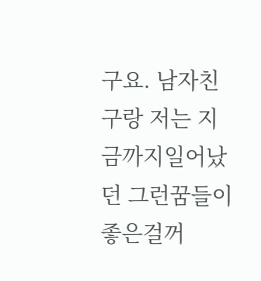구요. 남자친구랑 저는 지금까지일어났던 그런꿈들이 좋은걸꺼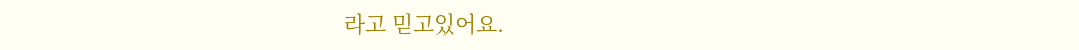라고 믿고있어요.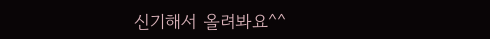신기해서 올려봐요^^